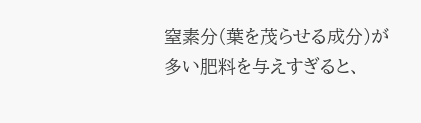窒素分(葉を茂らせる成分)が多い肥料を与えすぎると、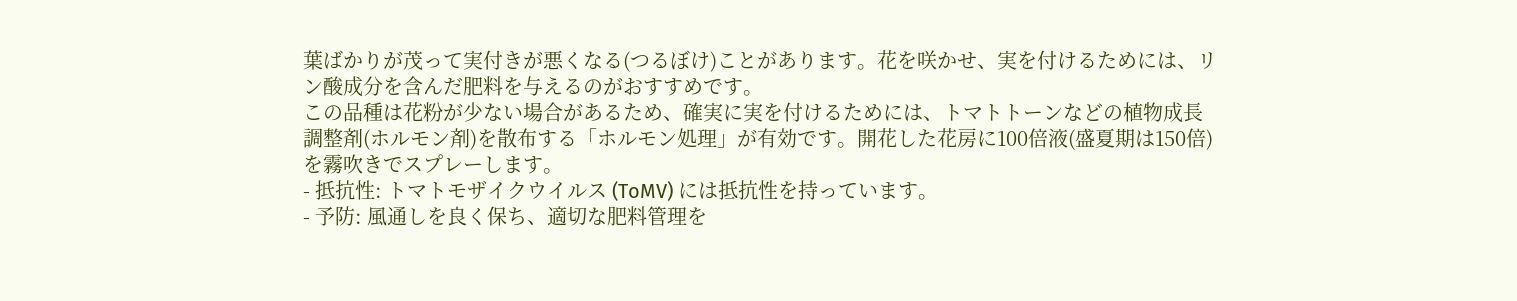葉ばかりが茂って実付きが悪くなる(つるぼけ)ことがあります。花を咲かせ、実を付けるためには、リン酸成分を含んだ肥料を与えるのがおすすめです。
この品種は花粉が少ない場合があるため、確実に実を付けるためには、トマトトーンなどの植物成長調整剤(ホルモン剤)を散布する「ホルモン処理」が有効です。開花した花房に100倍液(盛夏期は150倍)を霧吹きでスプレーします。
- 抵抗性: トマトモザイクウイルス (ToMV) には抵抗性を持っています。
- 予防: 風通しを良く保ち、適切な肥料管理を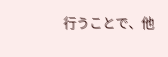行うことで、他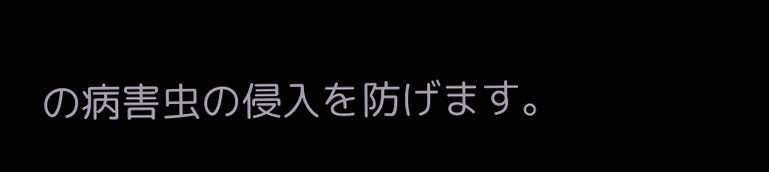の病害虫の侵入を防げます。